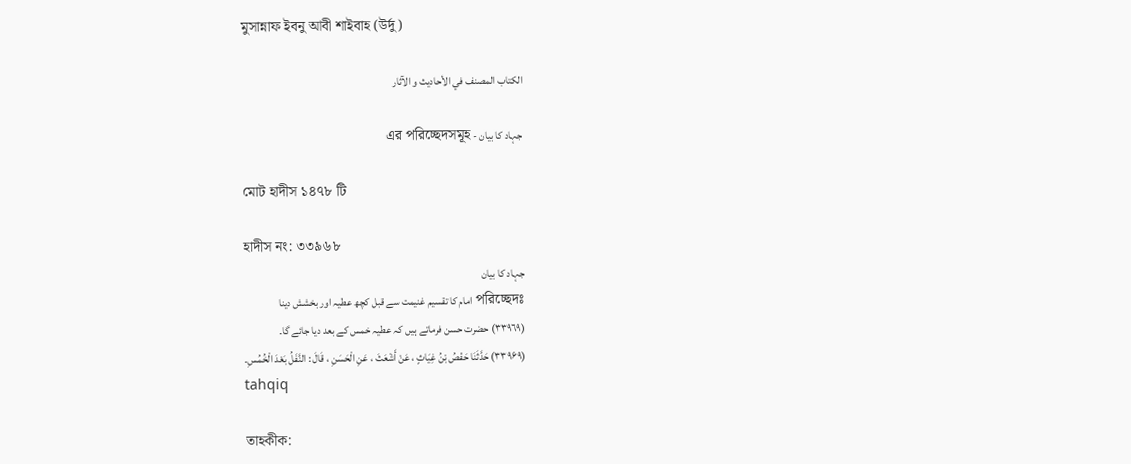মুসান্নাফ ইবনু আবী শাইবাহ (উর্দু)

الكتاب المصنف في الأحاديث و الآثار

جہاد کا بیان - এর পরিচ্ছেদসমূহ

মোট হাদীস ১৪৭৮ টি

হাদীস নং: ৩৩৯৬৮
جہاد کا بیان
পরিচ্ছেদঃ امام کا تقسیم غنیمت سے قبل کچھ عطیہ اور بخشش دینا
(٣٣٩٦٩) حضرت حسن فرماتے ہیں کہ عطیہ خمس کے بعد دیا جائے گا۔
(۳۳۹۶۹) حَدَّثَنَا حَفْصُ بْنُ غِیَاثٍ ، عَنْ أَشْعَثَ ، عَنِ الْحَسَنِ ، قَالَ : النَّفَلُ بَعْدَ الْخُمُسِ۔
tahqiq

তাহকীক: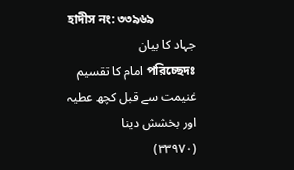হাদীস নং: ৩৩৯৬৯
جہاد کا بیان
পরিচ্ছেদঃ امام کا تقسیم غنیمت سے قبل کچھ عطیہ اور بخشش دینا
(٣٣٩٧٠)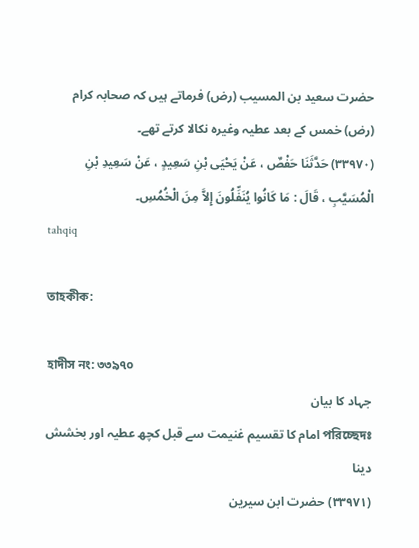حضرت سعید بن المسیب (رض) فرماتے ہیں کہ صحابہ کرام (رض) خمس کے بعد عطیہ وغیرہ نکالا کرتے تھے۔
(۳۳۹۷۰) حَدَّثَنَا حَفْصٌ ، عَنْ یَحْیَی بْنِ سَعِیدٍ ، عَنْ سَعِیدِ بْنِ الْمُسَیَّبِ ، قَالَ : مَا کَانُوا یُنَفِّلُونَ إِلاَّ مِنَ الْخُمُسِ۔
tahqiq

তাহকীক:

হাদীস নং: ৩৩৯৭০
جہاد کا بیان
পরিচ্ছেদঃ امام کا تقسیم غنیمت سے قبل کچھ عطیہ اور بخشش دینا
(٣٣٩٧١) حضرت ابن سیرین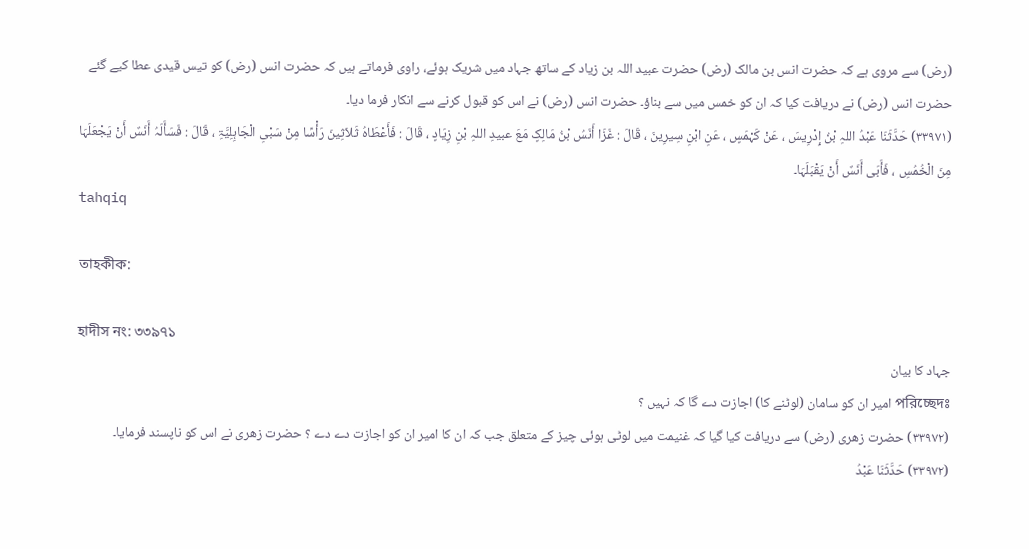(رض) سے مروی ہے کہ حضرت انس بن مالک (رض) حضرت عبید اللہ بن زیاد کے ساتھ جہاد میں شریک ہوئے، راوی فرماتے ہیں کہ حضرت انس (رض) کو تیس قیدی عطا کیے گئے حضرت انس (رض) نے دریافت کیا کہ ان کو خمس میں سے بناؤ۔ حضرت انس (رض) نے اس کو قبول کرنے سے انکار فرما دیا۔
(۳۳۹۷۱) حَدَّثَنَا عَبْدُ اللہِ بْنُ إِدْرِیسَ ، عَنْ کَہْمَسٍ ، عَنِ ابْنِ سِیرِینَ ، قَالَ : غَزَا أَنَسُ بْنُ مَالِکٍ مَعَ عبیدِ اللہِ بْنِ زِیَادٍ ، قَالَ : فَأَعْطَاہُ ثَلاَثِینَ رَأْسًا مِنْ سَبْیِ الْجَاہِلِیَّۃِ ، قَالَ : فَسَأَلَہُ أَنَسٌ أَنْ یَجْعَلَہَا مِنَ الْخُمُسِ ، فَأَبَی أَنَسٌ أَنْ یَقْبَلَہَا۔
tahqiq

তাহকীক:

হাদীস নং: ৩৩৯৭১
جہاد کا بیان
পরিচ্ছেদঃ امیر ان کو سامان (لوٹنے کا) اجازت دے گا کہ نہیں ؟
(٣٣٩٧٢) حضرت زھری (رض) سے دریافت کیا گیا کہ غنیمت میں لوٹی ہوئی چیز کے متعلق جب کہ ان کا امیر ان کو اجازت دے دے ؟ حضرت زھری نے اس کو ناپسند فرمایا۔
(۳۳۹۷۲) حَدَّثَنَا عَبْدُ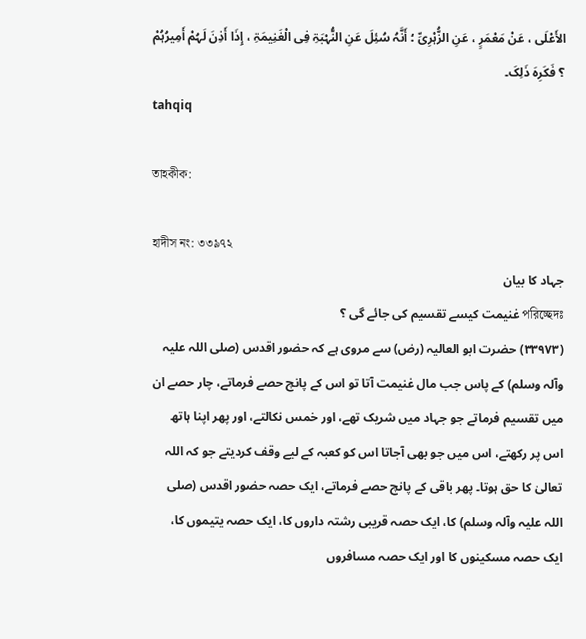الأَعْلَی ، عَنْ مَعْمَرٍ ، عَنِ الزُّہْرِیِّ ؛ أَنَّہُ سُئِلَ عَنِ النُّہْبَۃِ فِی الْغَنِیمَۃِ ، إِذَا أَذِنَ لَہُمْ أَمِیرُہُمْ ؟ فَکَرِہَ ذَلِکَ۔
tahqiq

তাহকীক:

হাদীস নং: ৩৩৯৭২
جہاد کا بیان
পরিচ্ছেদঃ غنیمت کیسے تقسیم کی جائے گی ؟
(٣٣٩٧٣) حضرت ابو العالیہ (رض) سے مروی ہے کہ حضور اقدس (صلی اللہ علیہ وآلہ وسلم) کے پاس جب مال غنیمت آتا تو اس کے پانچ حصے فرماتے، چار حصے ان میں تقسیم فرماتے جو جہاد میں شریک تھے، اور خمس نکالتے، اور پھر اپنا ہاتھ اس پر رکھتے، اس میں جو بھی آجاتا اس کو کعبہ کے لیے وقف کردیتے جو کہ اللہ تعالیٰ کا حق ہوتا۔ پھر باقی کے پانچ حصے فرماتے، ایک حصہ حضور اقدس (صلی اللہ علیہ وآلہ وسلم) کا، ایک حصہ قریبی رشتہ داروں کا، ایک حصہ یتیموں کا، ایک حصہ مسکینوں کا اور ایک حصہ مسافروں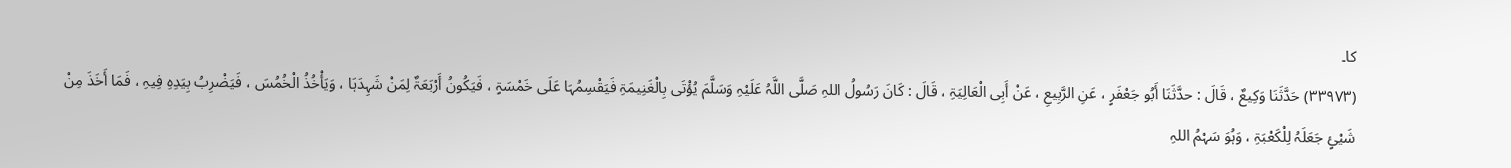کا۔
(۳۳۹۷۳) حَدَّثَنَا وَکِیعٌ ، قَالَ : حدَّثَنَا أَبُو جَعْفَرٍ ، عَنِ الرَّبِیعِ ، عَنْ أَبِی الْعَالِیَۃِ ، قَالَ : کَانَ رَسُولُ اللہِ صَلَّی اللَّہُ عَلَیْہِ وَسَلَّمَ یُؤْتَی بِالْغَنِیمَۃِ فَیَقْسِمُہَا عَلَی خَمْسَۃٍ ، فَیَکُونُ أَرْبَعَۃٌ لِمَنْ شَہِدَہَا ، وَیَأْخُذُ الْخُمُسَ ، فَیَضْرِبُ بِیَدِہِ فِیہِ ، فَمَا أَخَذَ مِنْ شَیْئٍ جَعَلَہُ لِلْکَعْبَۃِ ، وَہُوَ سَہْمُ اللہِ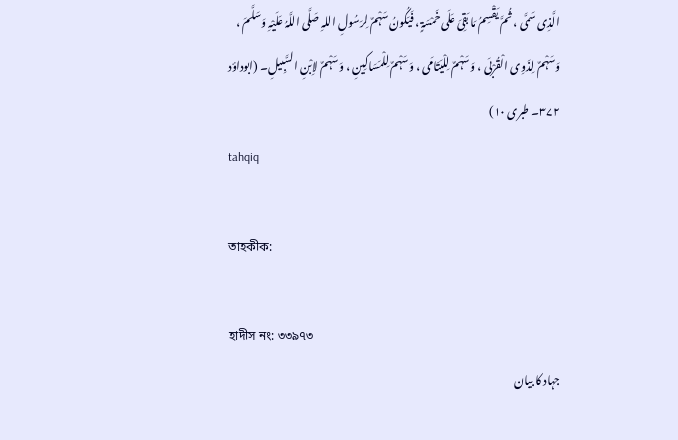الَّذِی سَمَّی ، ثُمَّ یَقْسِمُ مَا بَقِیَ عَلَی خَمْسَۃٍ ، فَیَکُونُ سَہْمٌ لِرَسُولِ اللہِ صَلَّی اللَّہُ عَلَیْہِ وَسَلَّمَ ، وَسَہْمٌ لِذَوِی الْقُرْبَی ، وَسَہْمٌ لِلْیَتَامَی ، وَسَہْمٌ لِلْمَسَاکِینِ ، وَسَہْمٌ لاِبْنِ السَّبِیلِ۔ (ابوداؤد ۳۷۲۔ طبری ۱۰)
tahqiq

তাহকীক:

হাদীস নং: ৩৩৯৭৩
جہاد کا بیان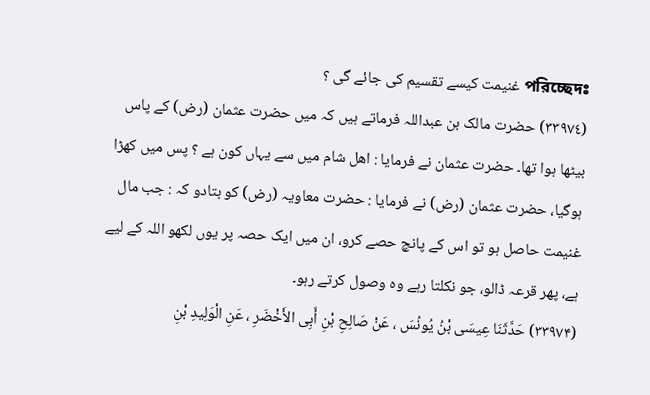পরিচ্ছেদঃ غنیمت کیسے تقسیم کی جائے گی ؟
(٣٣٩٧٤) حضرت مالک بن عبداللہ فرماتے ہیں کہ میں حضرت عثمان (رض) کے پاس بیٹھا ہوا تھا۔ حضرت عثمان نے فرمایا : اھل شام میں سے یہاں کون ہے ؟ پس میں کھڑا ہوگیا، حضرت عثمان (رض) نے فرمایا : حضرت معاویہ (رض) کو بتادو کہ : جب مال غنیمت حاصل ہو تو اس کے پانچ حصے کرو، ان میں ایک حصہ پر یوں لکھو اللہ کے لیے ہے، پھر قرعہ ڈالو، جو نکلتا رہے وہ وصول کرتے رہو۔
(۳۳۹۷۴) حَدَّثَنَا عِیسَی بْنُ یُونُسَ ، عَنْ صَالِحِ بْنِ أَبِی الأَخْضَرِ ، عَنِ الْوَلِیدِ بْنِ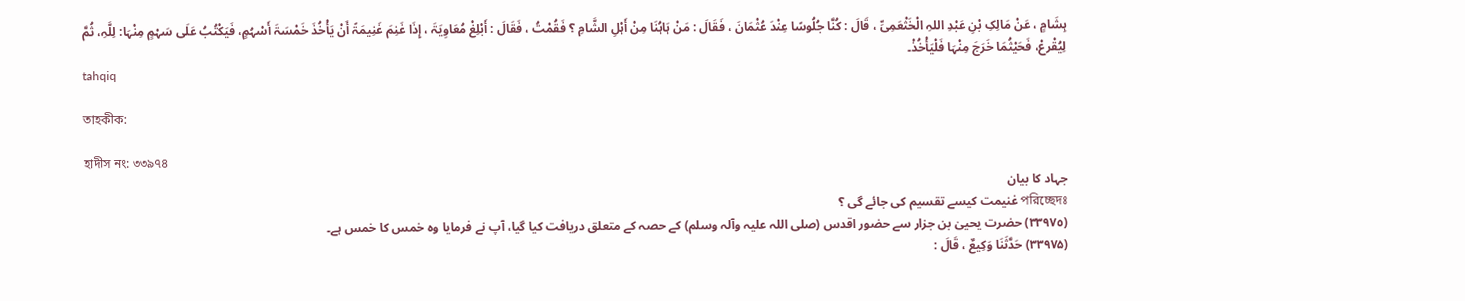ہِشَامٍ ، عَنْ مَالِکِ بْنِ عَبْدِ اللہِ الْخَثْعَمِیِّ ، قَالَ : کُنَّا جُلُوسًا عِنْدَ عُثْمَانَ ، فَقَالَ : مَنْ ہَاہُنَا مِنْ أَہْلِ الشَّامِ ؟ فَقُمْتُ ، فَقَالَ : أَبْلِغْ مُعَاوِیَۃَ ، إِذَا غَنِمَ غَنِیمَۃً أَنْ یَأْخُذَ خَمْسَۃَ أَسْہُمٍ، فَیَکْتُبُ عَلَی سَہْمٍ مِنْہَا: لِلَّہِ، ثُمَّ لِیُقْرعْ، فَحَیْثُمَا خَرَجَ مِنْہَا فَلْیَأْخُذْ۔
tahqiq

তাহকীক:

হাদীস নং: ৩৩৯৭৪
جہاد کا بیان
পরিচ্ছেদঃ غنیمت کیسے تقسیم کی جائے گی ؟
(٣٣٩٧٥) حضرت یحییٰ بن جزار سے حضور اقدس (صلی اللہ علیہ وآلہ وسلم) کے حصہ کے متعلق دریافت کیا گیا، آپ نے فرمایا وہ خمس کا خمس ہے۔
(۳۳۹۷۵) حَدَّثَنَا وَکِیعٌ ، قَالَ :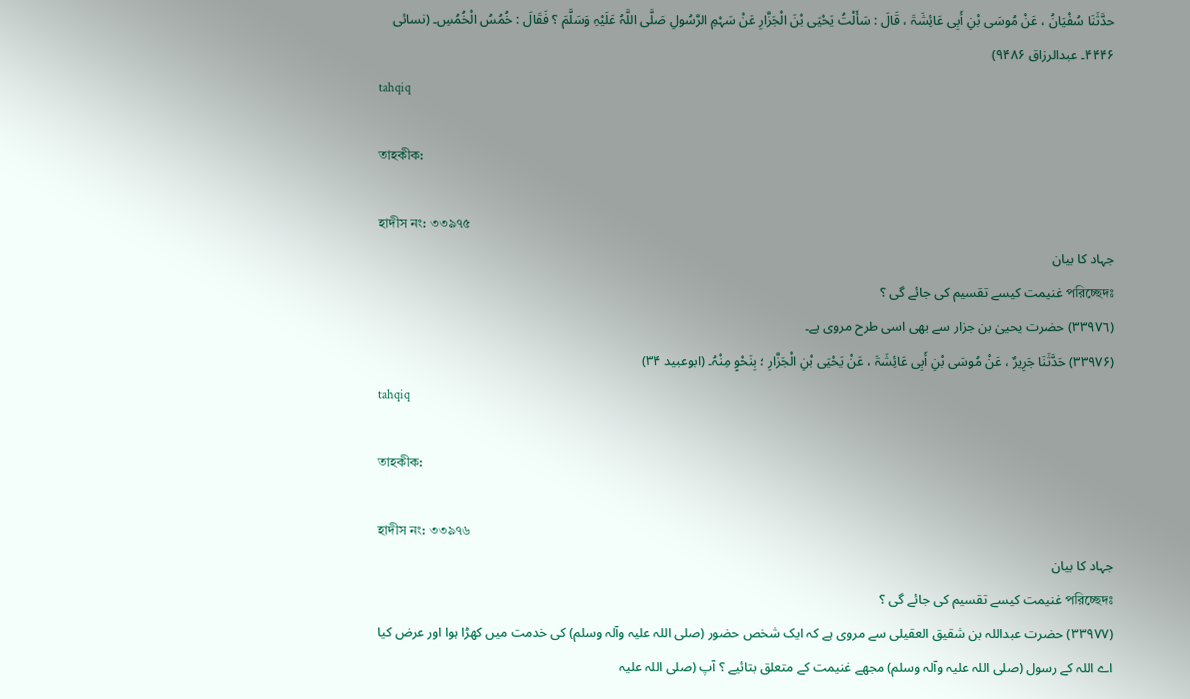حدَّثَنَا سُفْیَانُ ، عَنْ مُوسَی بْنِ أَبِی عَائِشَۃَ ، قَالَ : سَأَلْتُ یَحْیَی بْنَ الْجَزَّارِ عَنْ سَہْمِ الرَّسُولِ صَلَّی اللَّہُ عَلَیْہِ وَسَلَّمَ ؟ فَقَالَ : خُمُسُ الْخُمُسِ۔ (نسائی ۴۴۴۶۔ عبدالرزاق ۹۴۸۶)
tahqiq

তাহকীক:

হাদীস নং: ৩৩৯৭৫
جہاد کا بیان
পরিচ্ছেদঃ غنیمت کیسے تقسیم کی جائے گی ؟
(٣٣٩٧٦) حضرت یحییٰ بن جزار سے بھی اسی طرح مروی ہے۔
(۳۳۹۷۶) حَدَّثَنَا جَرِیرٌ ، عَنْ مُوسَی بْنِ أَبِی عَائِشَۃَ ، عَنْ یَحْیَی بْنِ الْجَزَّارِ ؛ بِنَحْوٍ مِنْہُ۔ (ابوعبید ۳۴)
tahqiq

তাহকীক:

হাদীস নং: ৩৩৯৭৬
جہاد کا بیان
পরিচ্ছেদঃ غنیمت کیسے تقسیم کی جائے گی ؟
(٣٣٩٧٧) حضرت عبداللہ بن شقیق العقیلی سے مروی ہے کہ ایک شخص حضور (صلی اللہ علیہ وآلہ وسلم) کی خدمت میں کھڑا ہوا اور عرض کیا اے اللہ کے رسول (صلی اللہ علیہ وآلہ وسلم) مجھے غنیمت کے متعلق بتائیے ؟ آپ (صلی اللہ علیہ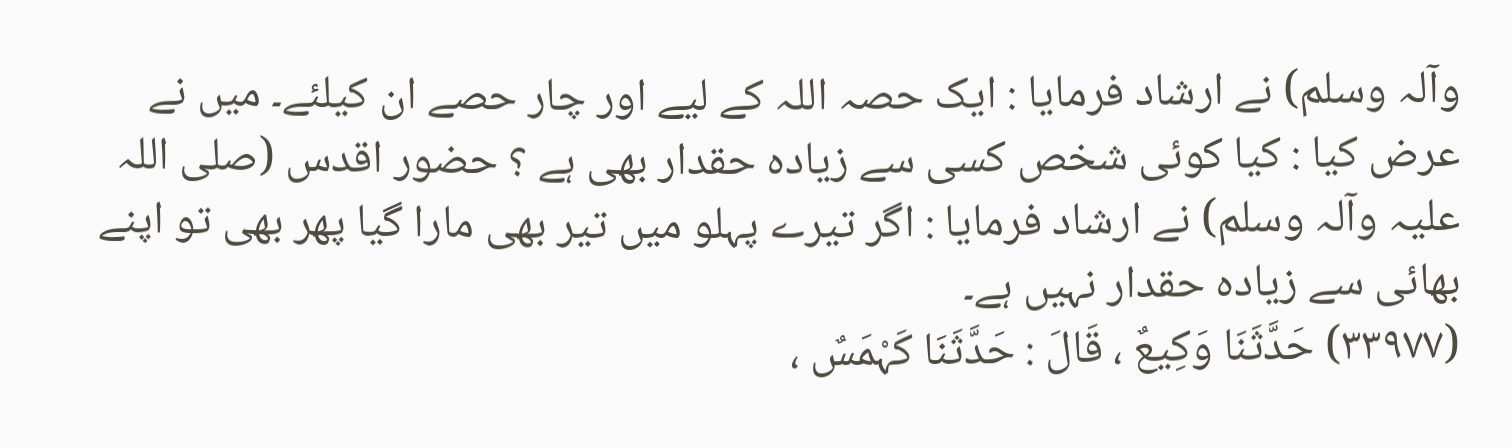وآلہ وسلم) نے ارشاد فرمایا : ایک حصہ اللہ کے لیے اور چار حصے ان کیلئے۔ میں نے عرض کیا : کیا کوئی شخص کسی سے زیادہ حقدار بھی ہے ؟ حضور اقدس (صلی اللہ علیہ وآلہ وسلم) نے ارشاد فرمایا : اگر تیرے پہلو میں تیر بھی مارا گیا پھر بھی تو اپنے بھائی سے زیادہ حقدار نہیں ہے۔
(۳۳۹۷۷) حَدَّثَنَا وَکِیعٌ ، قَالَ : حَدَّثَنَا کَہْمَسٌ ،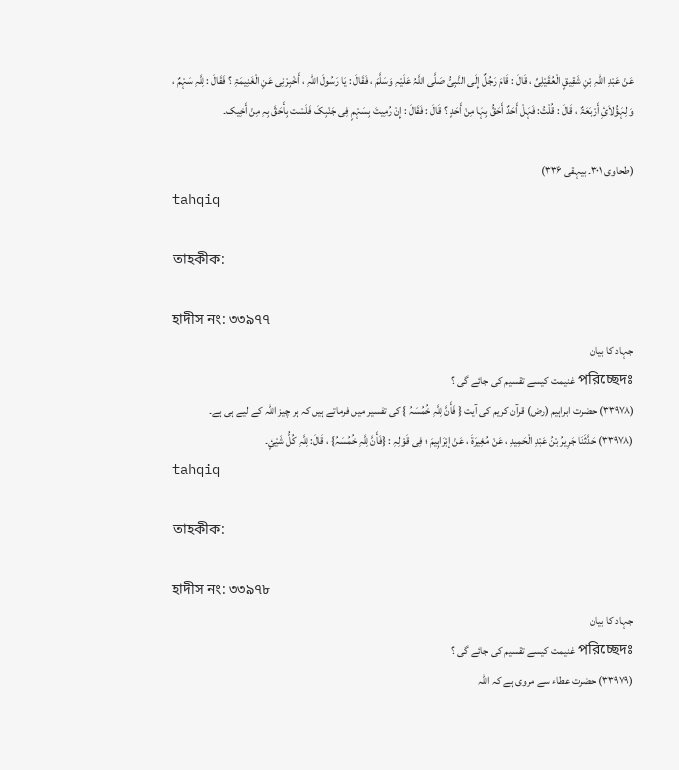عَنْ عَبْدِ اللہِ بْنِ شَقِیقٍ الْعُقَیْلِیِّ ، قَالَ : قَامَ رَجُلٌ إِلَی النَّبِیُّ صَلَّی اللَّہُ عَلَیْہِ وَسَلَّمَ ، فَقَالَ : یَا رَسُولَ اللہِ ، أَخْبِرْنِی عَنِ الْغَنِیمَۃِ ؟ فَقَالَ : لِلَّہِ سَہْمٌ ، وَلِہَؤُلاَئِ أَرْبَعَۃٌ ، قَالَ : قُلْتُ: فَہَلْ أَحَدٌ أَحَقُّ بِہَا مِنْ أَحَدٍ ؟ قَالَ : فَقَالَ : إِنْ رُمِیتَ بِسَہْمٍ فِی جَنْبِکَ فَلَسْت بِأَحَقَّ بِہِ مِنْ أَخِیک۔

(طحاوی ۳۰۱۔ بیہقی ۳۳۶)
tahqiq

তাহকীক:

হাদীস নং: ৩৩৯৭৭
جہاد کا بیان
পরিচ্ছেদঃ غنیمت کیسے تقسیم کی جائے گی ؟
(٣٣٩٧٨) حضرت ابراہیم (رض) قرآن کریم کی آیت { فَأَنَّ لِلَّہِ خُمُسَہُ } کی تفسیر میں فرماتے ہیں کہ ہر چیز اللہ کے لیے ہی ہے۔
(۳۳۹۷۸) حَدَّثَنَا جَرِیرُ بْنُ عَبْدِ الْحَمِیدِ ، عَنْ مُغِیرَۃَ ، عَنْ إبْرَاہِیمَ ؛ فِی قَوْلِہِ : {فَأَنَّ لِلَّہِ خُمُسَہُ} ، قَالَ: لِلَّہِ کُلُّ شَیْئٍ۔
tahqiq

তাহকীক:

হাদীস নং: ৩৩৯৭৮
جہاد کا بیان
পরিচ্ছেদঃ غنیمت کیسے تقسیم کی جائے گی ؟
(٣٣٩٧٩) حضرت عطاء سے مروی ہے کہ اللہ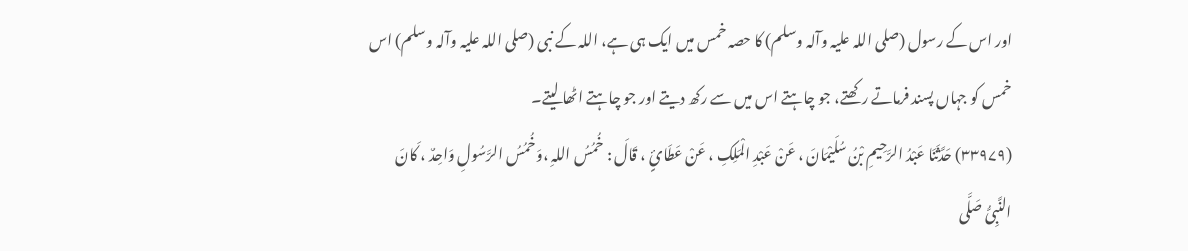اور اس کے رسول (صلی اللہ علیہ وآلہ وسلم) کا حصہ خمس میں ایک ہی ہے، اللہ کے نبی (صلی اللہ علیہ وآلہ وسلم) اس خمس کو جہاں پسند فرماتے رکھتے، جو چاہتے اس میں سے رکھ دیتے اور جو چاہتے اٹھا لیتے۔
(۳۳۹۷۹) حَدَّثَنَا عَبْدُ الرَّحِیمِ بْنُ سُلَیْمَانَ ، عَنْ عَبْدِ الْمَلِکِ ، عَنْ عَطَائٍ ، قَالَ : خُمُسُ اللہِ ،وَخُمُسُ الرَّسُولِ وَاحِدٌ ، کَانَ النَّبِیُّ صَلَّی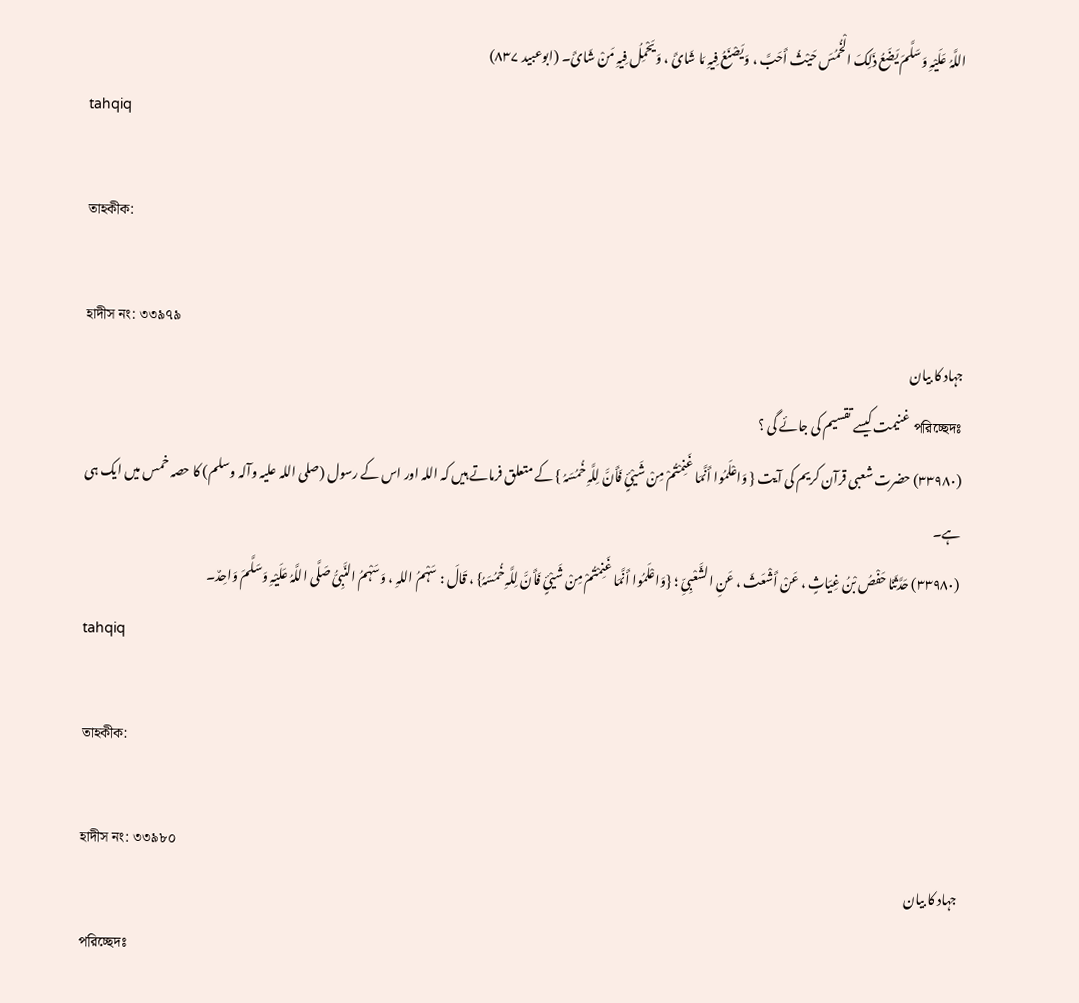اللَّہُ عَلَیْہِ وَسَلَّمَ یَضَعُ ذَلِکَ الْخُمُسَ حَیْثُ أَحَبَّ ، وَیَصْنَعُ فِیہِ مَا شَائَ ، وَیَحْمِلُ فِیہِ مَنْ شَائَ۔ (ابوعبید ۸۳۷)
tahqiq

তাহকীক:

হাদীস নং: ৩৩৯৭৯
جہاد کا بیان
পরিচ্ছেদঃ غنیمت کیسے تقسیم کی جائے گی ؟
(٣٣٩٨٠) حضرت شعبی قرآن کریم کی آیت { وَاعْلَمُوا أَنَّمَا غَنِمْتُمْ مِنْ شَیْئٍ فَأَنَّ لِلَّہِ خُمُسَہُ } کے متعلق فرماتے ہیں کہ اللہ اور اس کے رسول (صلی اللہ علیہ وآلہ وسلم) کا حصہ خمس میں ایک ہی ہے۔
(۳۳۹۸۰) حَدَّثَنَا حَفْصُ بْنُ غِیَاثٍ ، عَنْ أَشْعَثَ ، عَنِ الشَّعْبِیِّ ؛ {وَاعْلَمُوا أَنَّمَا غَنِمْتُمْ مِنْ شَیْئٍ فَأَنَّ لِلَّہِ خُمُسَہُ} ، قَالَ : سَہْمُ اللہِ ، وَسَہْمُ النَّبِیُّ صَلَّی اللَّہُ عَلَیْہِ وَسَلَّمَ وَاحِدٌ۔
tahqiq

তাহকীক:

হাদীস নং: ৩৩৯৮০
جہاد کا بیان
পরিচ্ছেদঃ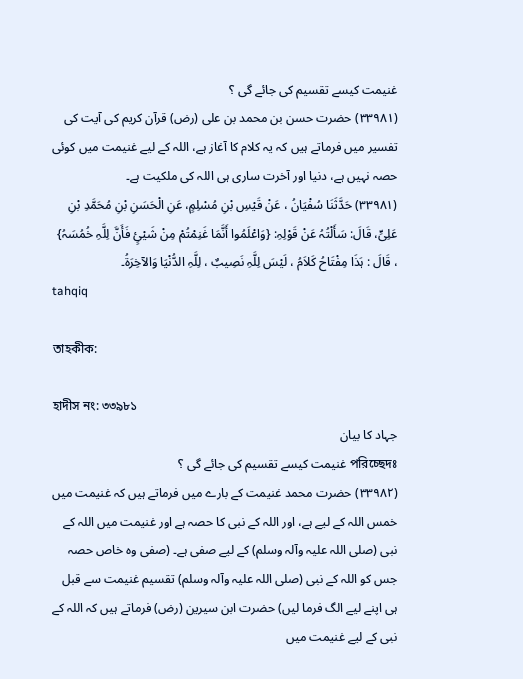غنیمت کیسے تقسیم کی جائے گی ؟
(٣٣٩٨١) حضرت حسن بن محمد بن علی (رض) قرآن کریم کی آیت کی تفسیر میں فرماتے ہیں کہ یہ کلام کا آغاز ہے، اللہ کے لیے غنیمت میں کوئی حصہ نہیں ہے، دنیا اور آخرت ساری ہی اللہ کی ملکیت ہے۔
(۳۳۹۸۱) حَدَّثَنَا سُفْیَانُ ، عَنْ قَیْسِ بْنِ مُسْلِمٍ، عَنِ الْحَسَنِ بْنِ مُحَمَّدِ بْنِ عَلِیٍّ، قَالَ: سَأَلْتُہُ عَنْ قَوْلِہِ: {وَاعْلَمُوا أَنَّمَا غَنِمْتُمْ مِنْ شَیْئٍ فَأَنَّ لِلَّہِ خُمُسَہُ} ، قَالَ : ہَذَا مِفْتَاحُ کَلاَمُ ، لَیْسَ لِلَّہِ نَصِیبٌ ، لِلَّہِ الدُّنْیَا وَالآخِرَۃُ۔
tahqiq

তাহকীক:

হাদীস নং: ৩৩৯৮১
جہاد کا بیان
পরিচ্ছেদঃ غنیمت کیسے تقسیم کی جائے گی ؟
(٣٣٩٨٢) حضرت محمد غنیمت کے بارے میں فرماتے ہیں کہ غنیمت میں خمس اللہ کے لیے ہے، اور اللہ کے نبی کا حصہ ہے اور غنیمت میں اللہ کے نبی (صلی اللہ علیہ وآلہ وسلم) کے لیے صفی ہے۔ (صفی وہ خاص حصہ جس کو اللہ کے نبی (صلی اللہ علیہ وآلہ وسلم) تقسیم غنیمت سے قبل ہی اپنے لیے الگ فرما لیں) حضرت ابن سیرین (رض) فرماتے ہیں کہ اللہ کے نبی کے لیے غنیمت میں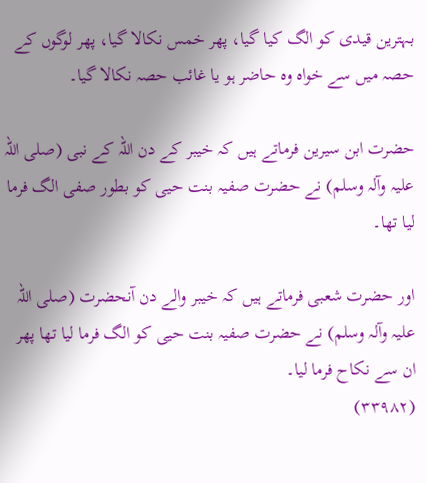بہترین قیدی کو الگ کیا گیا، پھر خمس نکالا گیا، پھر لوگوں کے حصہ میں سے خواہ وہ حاضر ہو یا غائب حصہ نکالا گیا۔

حضرت ابن سیرین فرماتے ہیں کہ خیبر کے دن اللہ کے نبی (صلی اللہ علیہ وآلہ وسلم) نے حضرت صفیہ بنت حیی کو بطور صفی الگ فرما لیا تھا۔

اور حضرت شعبی فرماتے ہیں کہ خیبر والے دن آنحضرت (صلی اللہ علیہ وآلہ وسلم) نے حضرت صفیہ بنت حیی کو الگ فرما لیا تھا پھر ان سے نکاح فرما لیا۔
(۳۳۹۸۲)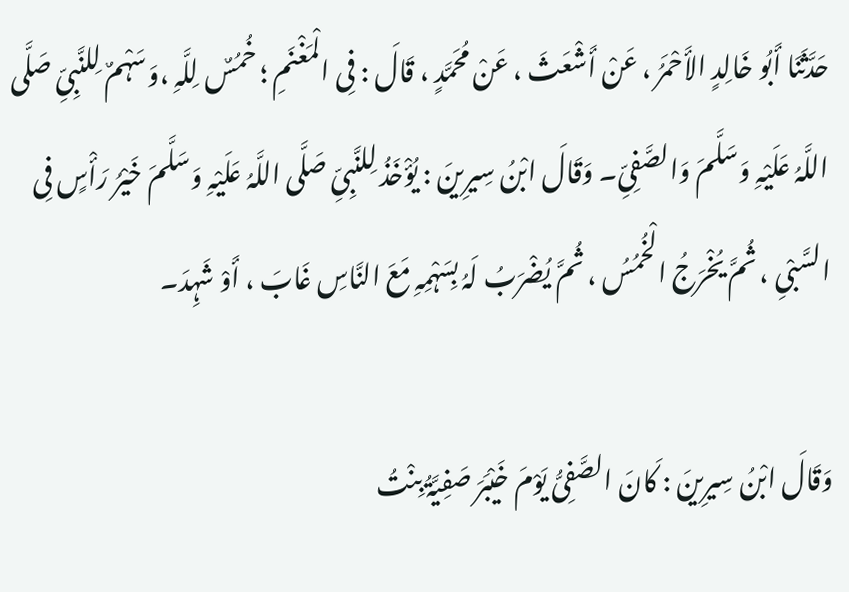حَدَّثَنَا أَبُو خَالِدٍ الأَحْمَرُ ، عَنْ أَشْعَثَ ، عَنْ مُحَمَّدٍ ، قَالَ : فِی الْمَغْنَمِ ؛ خُمُسٌ لِلَّہِ ،وَسَہْمٌ لِلنَّبِیِّ صَلَّی اللَّہُ عَلَیْہِ وَسَلَّمَ وَالصَّفِیِّ۔ وَقَالَ ابْنُ سِیرِینَ : یُؤْخَذُ لِلنَّبِیِّ صَلَّی اللَّہُ عَلَیْہِ وَسَلَّمَ خَیْرُ رَأْسٍ فِی السَّبْیِ ، ثُمَّ یُخْرَجُ الْخُمُسُ ، ثُمَّ یُضْرَبُ لَہُ بِسَہْمِہِ مَعَ النَّاسِ غَابَ ، أَوْ شَہِدَ۔

وَقَالَ ابْنُ سِیرِینَ : کَانَ الصَّفِیُّ یَوْمَ خَیْبَرَ صَفِیَّۃُ بِنْتُ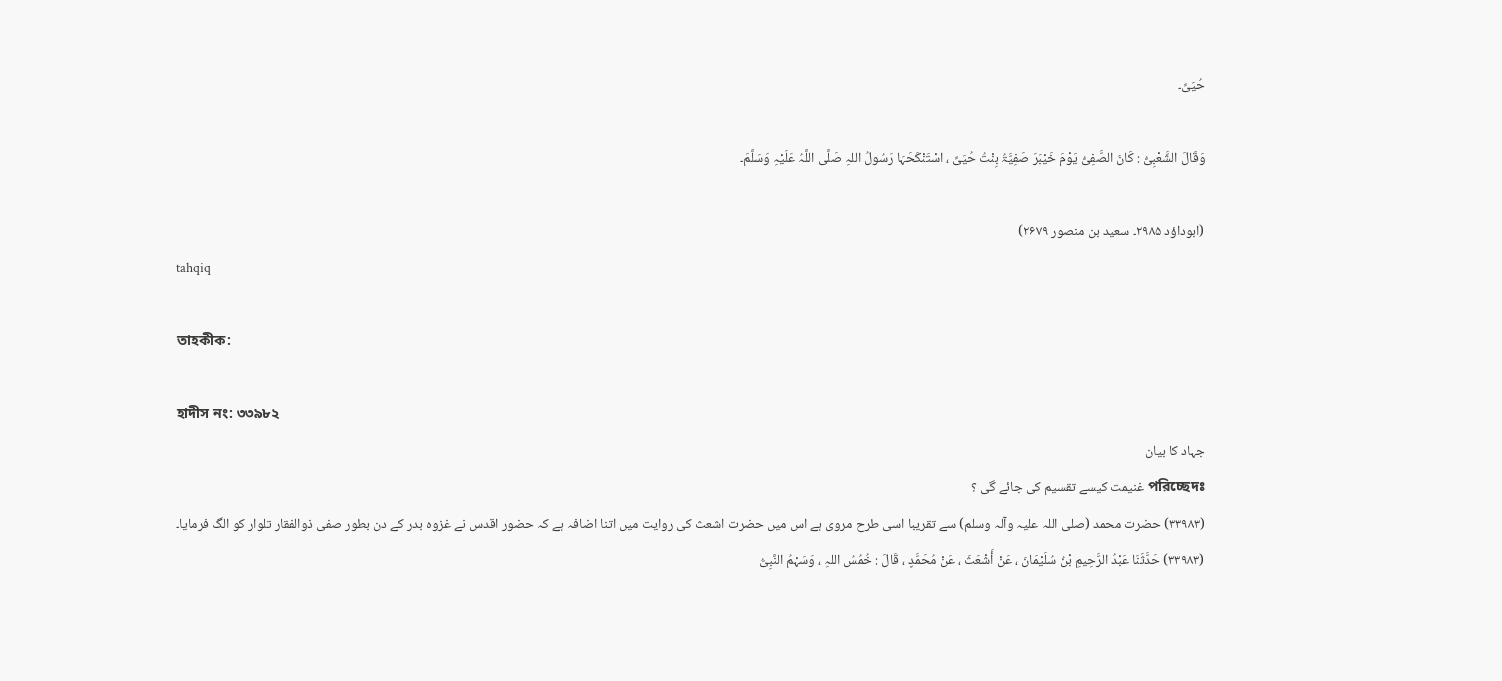حُیَیِّ۔

وَقَالَ الشَّعْبِیُّ : کَانَ الصَّفِیُّ یَوْمَ خَیْبَرَ صَفِیَّۃُ بِنْتُ حُیَیِّ ، اسْتَنْکَحَہَا رَسُولُ اللہِ صَلَّی اللَّہُ عَلَیْہِ وَسَلَّمَ۔

(ابوداؤد ۲۹۸۵۔ سعید بن منصور ۲۶۷۹)
tahqiq

তাহকীক:

হাদীস নং: ৩৩৯৮২
جہاد کا بیان
পরিচ্ছেদঃ غنیمت کیسے تقسیم کی جائے گی ؟
(٣٣٩٨٣) حضرت محمد (صلی اللہ علیہ وآلہ وسلم) سے تقریبا اسی طرح مروی ہے اس میں حضرت اشعث کی روایت میں اتنا اضافہ ہے کہ حضور اقدس نے غزوہ بدر کے دن بطور صفی ذوالفقار تلوار کو الگ فرمایا۔
(۳۳۹۸۳) حَدَّثَنَا عَبْدُ الرَّحِیمِ بْنُ سُلَیْمَانَ ، عَنْ أَشْعَثَ ، عَنْ مُحَمَّدٍ ، قَالَ : خُمُسُ اللہِ ، وَسَہْمُ النَّبِیُّ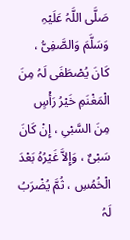صَلَّی اللَّہُ عَلَیْہِ وَسَلَّمَ وَالصَّفِیُّ ، کَانَ یُصْطَفَی لَہُ مِنَ الْمَغْنَمِ خَیْرُ رَأْسٍ مِنَ السَّبْیِ ، إِنْ کَانَ سَبْیٌ ، وَإِلاَّ غَیْرُہُ بَعْدَ الْخُمُسِ ، ثُمَّ یُضْرَبُ لَہُ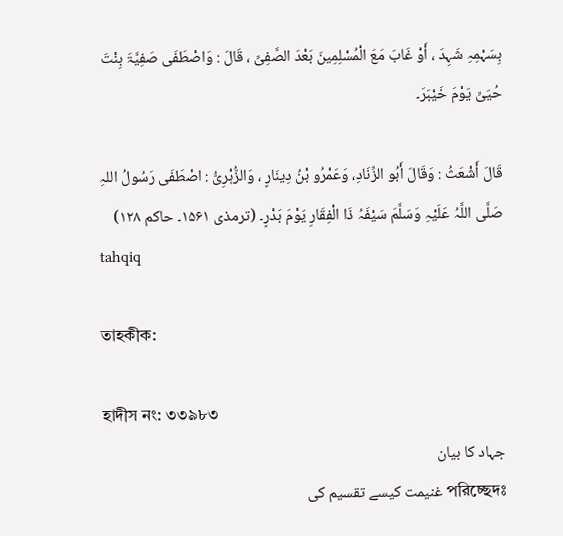بِسَہْمِہِ شَہِدَ ، أَوْ غَابَ مَعَ الْمُسْلِمِینَ بَعْدَ الصَّفِیِّ ، قَالَ : وَاصْطَفَی صَفِیَّۃَ بِنْتَ حُیَیِّ یَوْمَ خَیْبَرَ۔

قَالَ أَشْعَثُ : وَقَالَ أَبُو الزِّنَادِ، وَعَمْرُو بْنُ دِینَارٍ ، وَالزُّہْرِیُّ : اصْطَفَی رَسُولُ اللہِ صَلَّی اللَّہُ عَلَیْہِ وَسَلَّمَ سَیْفَہُ ذَا الْفِقَارِ یَوْمَ بَدْرٍ۔ (ترمذی ۱۵۶۱۔ حاکم ۱۲۸)
tahqiq

তাহকীক:

হাদীস নং: ৩৩৯৮৩
جہاد کا بیان
পরিচ্ছেদঃ غنیمت کیسے تقسیم کی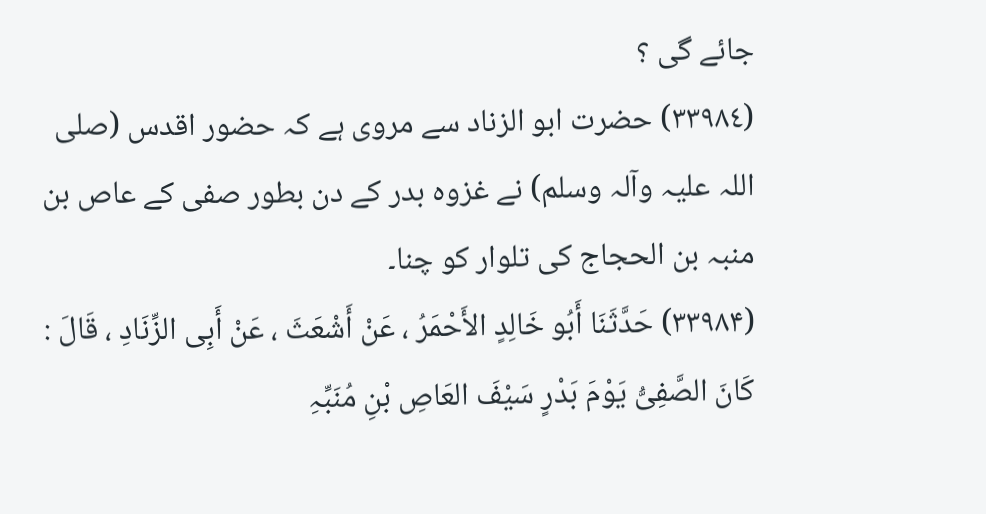جائے گی ؟
(٣٣٩٨٤) حضرت ابو الزناد سے مروی ہے کہ حضور اقدس (صلی اللہ علیہ وآلہ وسلم) نے غزوہ بدر کے دن بطور صفی کے عاص بن منبہ بن الحجاج کی تلوار کو چنا۔
(۳۳۹۸۴) حَدَّثَنَا أَبُو خَالِدٍ الأَحْمَرُ ، عَنْ أَشْعَثَ ، عَنْ أَبِی الزِّنَادِ ، قَالَ : کَانَ الصَّفِیُّ یَوْمَ بَدْرٍ سَیْفَ العَاصِ بْنِ مُنَبِّہِ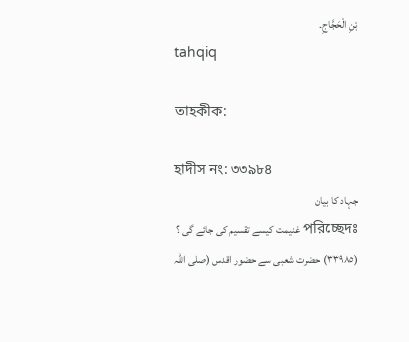بْنِ الْحَجَّاجِ۔
tahqiq

তাহকীক:

হাদীস নং: ৩৩৯৮৪
جہاد کا بیان
পরিচ্ছেদঃ غنیمت کیسے تقسیم کی جائے گی ؟
(٣٣٩٨٥) حضرت شعبی سے حضور اقدس (صلی اللہ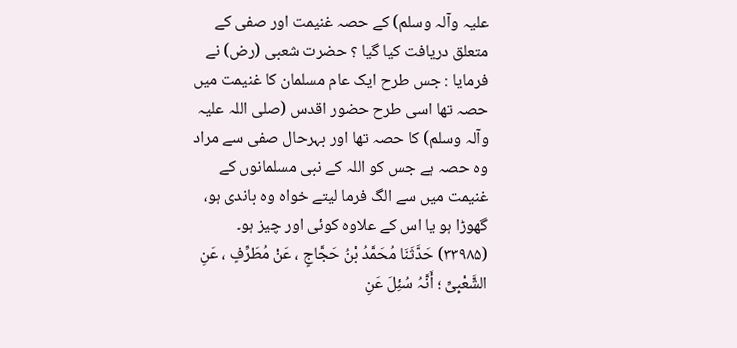علیہ وآلہ وسلم) کے حصہ غنیمت اور صفی کے متعلق دریافت کیا گیا ؟ حضرت شعبی (رض) نے فرمایا : جس طرح ایک عام مسلمان کا غنیمت میں حصہ تھا اسی طرح حضور اقدس (صلی اللہ علیہ وآلہ وسلم) کا حصہ تھا اور بہرحال صفی سے مراد وہ حصہ ہے جس کو اللہ کے نبی مسلمانوں کے غنیمت میں سے الگ فرما لیتے خواہ وہ باندی ہو، گھوڑا ہو یا اس کے علاوہ کوئی اور چیز ہو۔
(۳۳۹۸۵) حَدَّثَنَا مُحَمَّدُ بْنُ حَجَّاجٍ ، عَنْ مُطَرِّفٍ ، عَنِ الشَّعْبِیِّ ؛ أَنَّہُ سُئِلَ عَنِ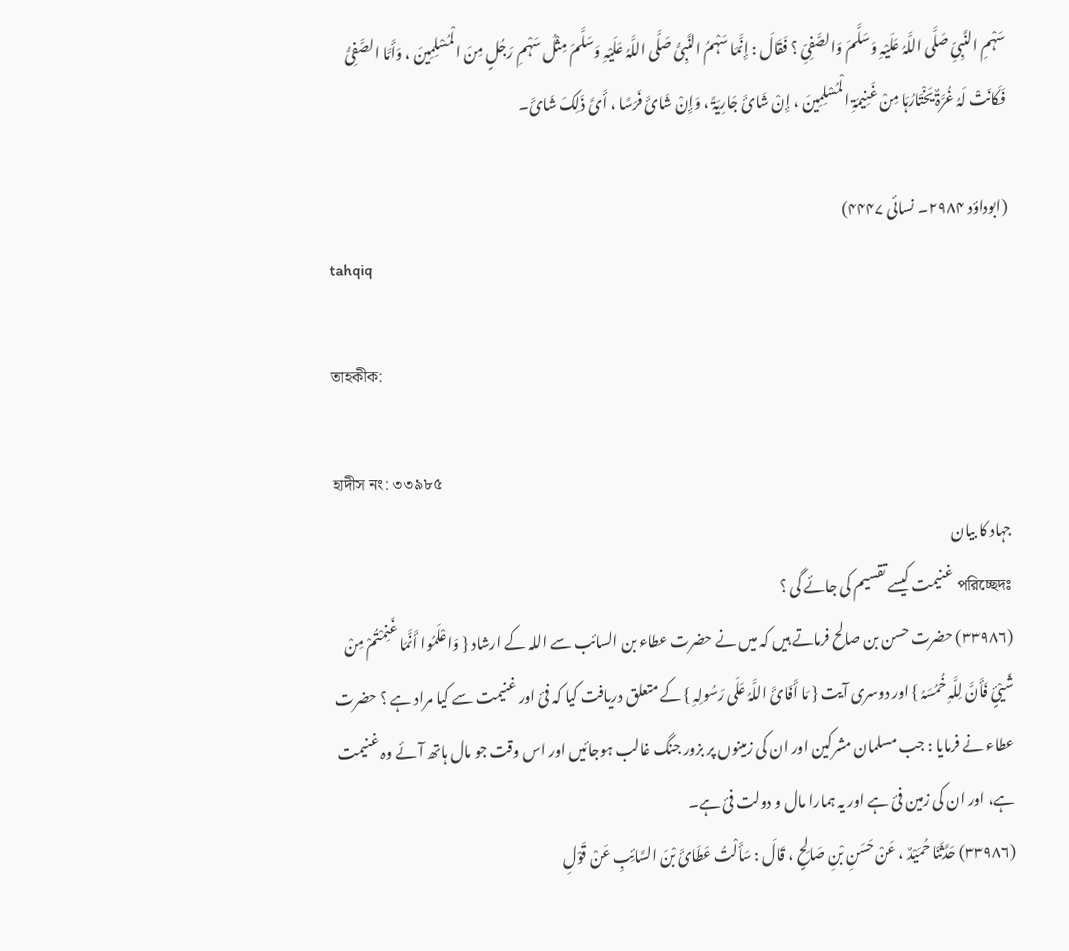سَہْمِ النَّبِیِّ صَلَّی اللَّہُ عَلَیْہِ وَسَلَّمَ وَالصَّفِیِّ ؟ فَقَالَ : إِنَّمَا سَہْمُ النَّبِیُّ صَلَّی اللَّہُ عَلَیْہِ وَسَلَّمَ مِثْلُ سَہْمِ رَجُلٍ مِنَ الْمُسْلِمِینَ ، وَأَمَّا الصَّفِیُّ فَکَانَتْ لَہُ غُرَّۃٌ یَخْتَارُہَا مِنْ غَنِیمَۃِ الْمُسْلِمِینَ ، إِنْ شَائَ جَارِیَۃً ، وَإِنْ شَائَ فَرَسًا ، أَیَّ ذَلِکَ شَائَ۔

(ابوداؤد ۲۹۸۴۔ نسائی ۴۴۴۷)
tahqiq

তাহকীক:

হাদীস নং: ৩৩৯৮৫
جہاد کا بیان
পরিচ্ছেদঃ غنیمت کیسے تقسیم کی جائے گی ؟
(٣٣٩٨٦) حضرت حسن بن صالح فرماتے ہیں کہ میں نے حضرت عطاء بن السائب سے اللہ کے ارشاد { وَاعْلَمُوا أَنَّمَا غَنِمْتُمْ مِنْ شَیْئٍ فَأَنَّ لِلَّہِ خُمُسَہُ } اور دوسری آیت { مَا أَفَائَ اللَّہُ عَلَی رَسُولِہِ } کے متعلق دریافت کیا کہ فیٔ اور غنیمت سے کیا مراد ہے ؟ حضرت عطاء نے فرمایا : جب مسلمان مشرکین اور ان کی زمینوں پر بزور جنگ غالب ہوجائیں اور اس وقت جو مال ہاتھ آئے وہ غنیمت ہے، اور ان کی زمین فیٔ ہے اور یہ ہمارا مال و دولت فیٔ ہے۔
(۳۳۹۸۶) حَدَّثَنَا حُمَیْدٌ ، عَنْ حَسَنِ بْنِ صَالِحٍ ، قَالَ : سَأَلْتُ عَطَائَ بْنَ السَّائِبِ عَنْ قَوْلِ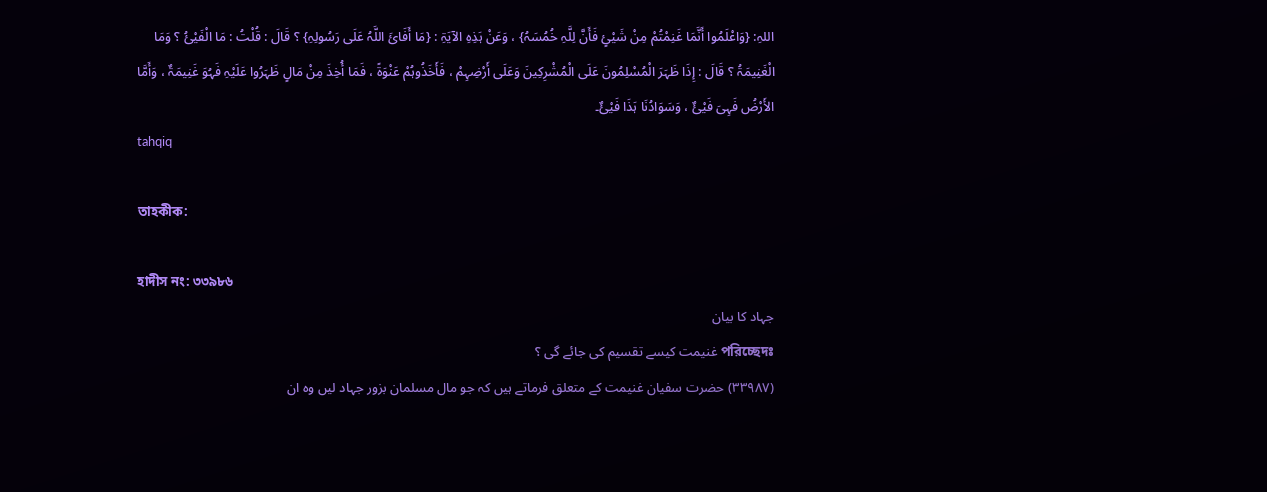اللہِ: {وَاعْلَمُوا أَنَّمَا غَنِمْتُمْ مِنْ شَیْئٍ فَأَنَّ لِلَّہِ خُمُسَہُ} ، وَعَنْ ہَذِہِ الآیَۃِ : {مَا أَفَائَ اللَّہُ عَلَی رَسُولِہِ} ؟ قَالَ : قُلْتُ : مَا الْفَیْئُ ؟ وَمَا الْغَنِیمَۃُ ؟ قَالَ : إِذَا ظَہَرَ الْمُسْلِمُونَ عَلَی الْمُشْرِکِینَ وَعَلَی أَرْضِہِمْ ، فَأَخَذُوہُمْ عَنْوَۃً ، فَمَا أُخِذَ مِنْ مَالٍ ظَہَرُوا عَلَیْہِ فَہُوَ غَنِیمَۃٌ ، وَأَمَّا الأَرْضُ فَہِیَ فَیْئٌ ، وَسَوَادُنَا ہَذَا فَیْئٌ۔
tahqiq

তাহকীক:

হাদীস নং: ৩৩৯৮৬
جہاد کا بیان
পরিচ্ছেদঃ غنیمت کیسے تقسیم کی جائے گی ؟
(٣٣٩٨٧) حضرت سفیان غنیمت کے متعلق فرماتے ہیں کہ جو مال مسلمان بزور جہاد لیں وہ ان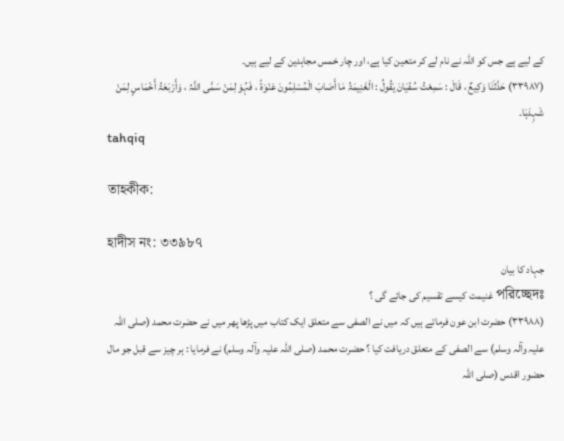کے لیے ہے جس کو اللہ نے نام لے کر متعین کیا ہے، اور چار خمس مجاہدین کے لیے ہیں۔
(۳۳۹۸۷) حَدَّثَنَا وَکِیعٌ ، قَالَ : سَمِعْتُ سُفْیَانَ یَقُولُ : الْغَنِیمَۃُ مَا أَصَابَ الْمُسْلِمُونَ عَنْوَۃً ، فَہُوَ لِمَنْ سَمَّی اللَّہُ ، وَأَرْبَعَۃُ أَخْمَاسٍ لِمَنْ شَہِدَہَا۔
tahqiq

তাহকীক:

হাদীস নং: ৩৩৯৮৭
جہاد کا بیان
পরিচ্ছেদঃ غنیمت کیسے تقسیم کی جائے گی ؟
(٣٣٩٨٨) حضرت ابن عون فرماتے ہیں کہ میں نے الصفی سے متعلق ایک کتاب میں پڑھا پھر میں نے حضرت محمد (صلی اللہ علیہ وآلہ وسلم) سے الصفی کے متعلق دریافت کیا ؟ حضرت محمد (صلی اللہ علیہ وآلہ وسلم) نے فرمایا : ہر چیز سے قبل جو مال حضور اقدس (صلی اللہ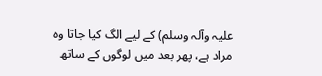علیہ وآلہ وسلم) کے لیے الگ کیا جاتا وہ مراد ہے، پھر بعد میں لوگوں کے ساتھ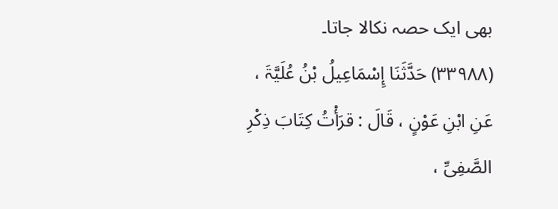بھی ایک حصہ نکالا جاتا۔
(۳۳۹۸۸) حَدَّثَنَا إِسْمَاعِیلُ بْنُ عُلَیَّۃَ ، عَنِ ابْنِ عَوْنٍ ، قَالَ : قرَأْتُ کِتَابَ ذِکْرِ الصَّفِیِّ ،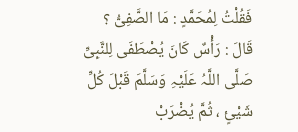فَقُلْتُ لِمُحَمَّدٍ : مَا الصَّفِیُّ ؟ قَالَ : رَأْسٌ کَانَ یُصْطَفَی لِلنَّبِیِّ صَلَّی اللَّہُ عَلَیْہِ وَسَلَّمَ قَبْلَ کُلِّ شَیْئٍ ، ثُمَّ یُضْرَبْ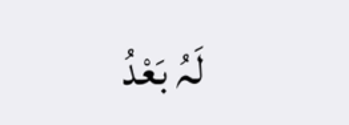لَہُ بَعْدُ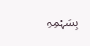بِسَہْمِہِ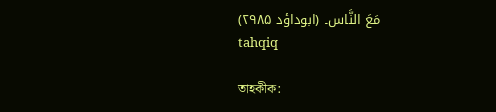مَعَ النَّاس۔ (ابوداؤد ۲۹۸۵)
tahqiq

তাহকীক: